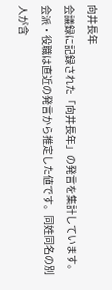向井長年
会議録に記録された「向井長年」の発言を集計しています。会派・役職は直近の発言から推定した値です。同姓同名の別人が含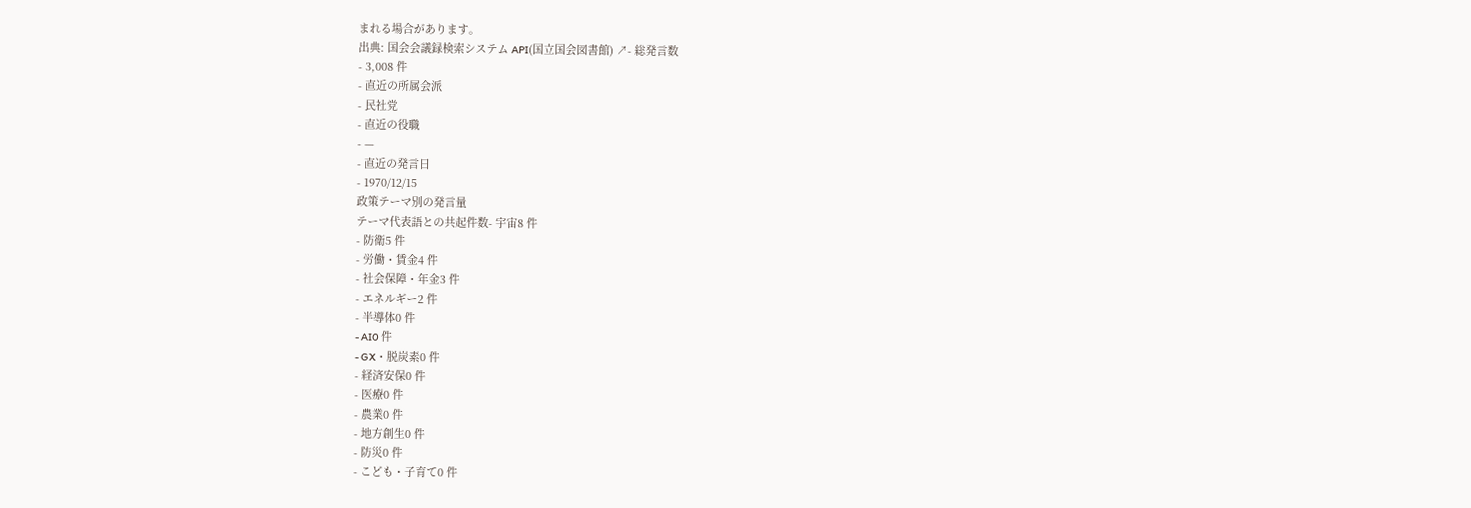まれる場合があります。
出典: 国会会議録検索システム API(国立国会図書館) ↗- 総発言数
- 3,008 件
- 直近の所属会派
- 民社党
- 直近の役職
- —
- 直近の発言日
- 1970/12/15
政策テーマ別の発言量
テーマ代表語との共起件数- 宇宙8 件
- 防衛5 件
- 労働・賃金4 件
- 社会保障・年金3 件
- エネルギー2 件
- 半導体0 件
- AI0 件
- GX・脱炭素0 件
- 経済安保0 件
- 医療0 件
- 農業0 件
- 地方創生0 件
- 防災0 件
- こども・子育て0 件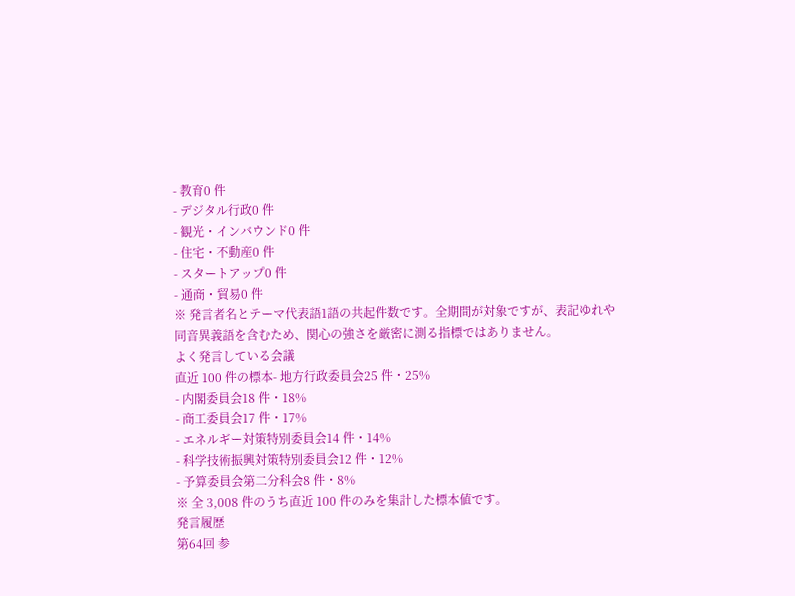- 教育0 件
- デジタル行政0 件
- 観光・インバウンド0 件
- 住宅・不動産0 件
- スタートアップ0 件
- 通商・貿易0 件
※ 発言者名とテーマ代表語1語の共起件数です。全期間が対象ですが、表記ゆれや 同音異義語を含むため、関心の強さを厳密に測る指標ではありません。
よく発言している会議
直近 100 件の標本- 地方行政委員会25 件・25%
- 内閣委員会18 件・18%
- 商工委員会17 件・17%
- エネルギー対策特別委員会14 件・14%
- 科学技術振興対策特別委員会12 件・12%
- 予算委員会第二分科会8 件・8%
※ 全 3,008 件のうち直近 100 件のみを集計した標本値です。
発言履歴
第64回 参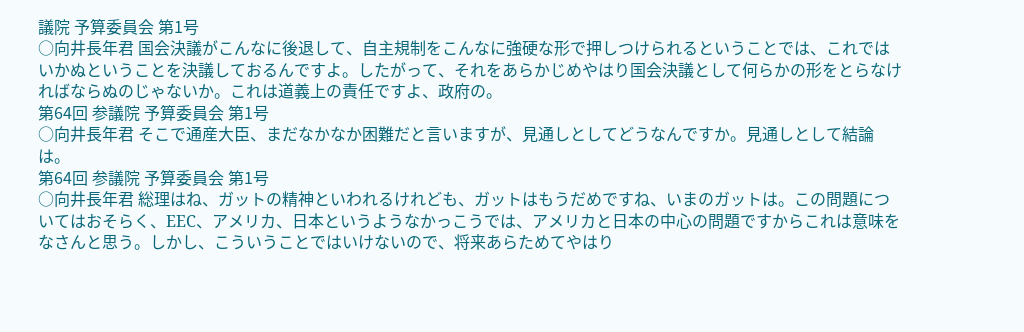議院 予算委員会 第1号
○向井長年君 国会決議がこんなに後退して、自主規制をこんなに強硬な形で押しつけられるということでは、これではいかぬということを決議しておるんですよ。したがって、それをあらかじめやはり国会決議として何らかの形をとらなければならぬのじゃないか。これは道義上の責任ですよ、政府の。
第64回 参議院 予算委員会 第1号
○向井長年君 そこで通産大臣、まだなかなか困難だと言いますが、見通しとしてどうなんですか。見通しとして結論は。
第64回 参議院 予算委員会 第1号
○向井長年君 総理はね、ガットの精神といわれるけれども、ガットはもうだめですね、いまのガットは。この問題についてはおそらく、EEC、アメリカ、日本というようなかっこうでは、アメリカと日本の中心の問題ですからこれは意味をなさんと思う。しかし、こういうことではいけないので、将来あらためてやはり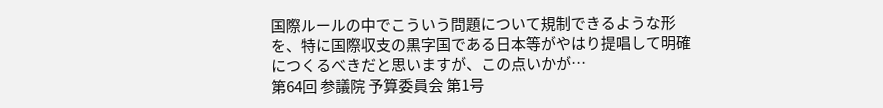国際ルールの中でこういう問題について規制できるような形を、特に国際収支の黒字国である日本等がやはり提唱して明確につくるべきだと思いますが、この点いかが…
第64回 参議院 予算委員会 第1号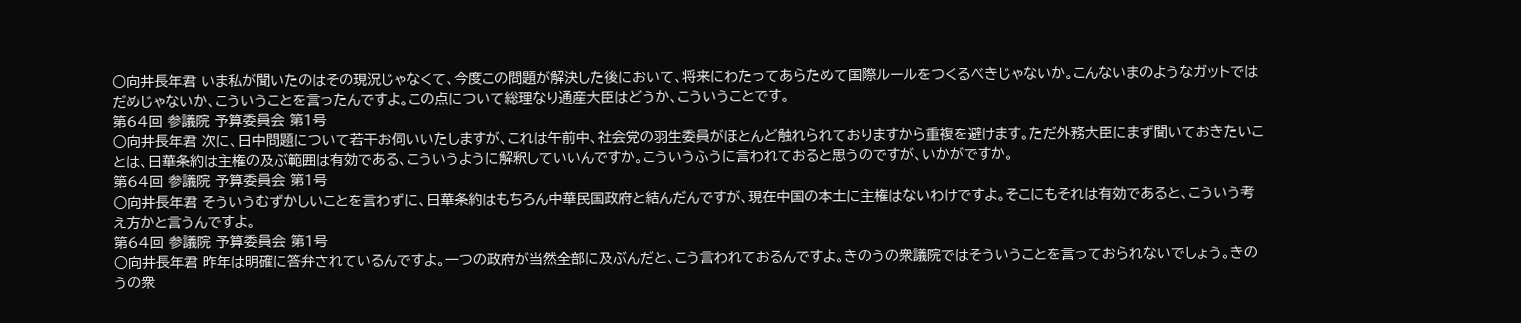○向井長年君 いま私が聞いたのはその現況じゃなくて、今度この問題が解決した後において、将来にわたってあらためて国際ルールをつくるべきじゃないか。こんないまのようなガットではだめじゃないか、こういうことを言ったんですよ。この点について総理なり通産大臣はどうか、こういうことです。
第64回 参議院 予算委員会 第1号
○向井長年君 次に、日中問題について若干お伺いいたしますが、これは午前中、社会党の羽生委員がほとんど触れられておりますから重複を避けます。ただ外務大臣にまず聞いておきたいことは、日華条約は主権の及ぶ範囲は有効である、こういうように解釈していいんですか。こういうふうに言われておると思うのですが、いかがですか。
第64回 参議院 予算委員会 第1号
○向井長年君 そういうむずかしいことを言わずに、日華条約はもちろん中華民国政府と結んだんですが、現在中国の本土に主権はないわけですよ。そこにもそれは有効であると、こういう考え方かと言うんですよ。
第64回 参議院 予算委員会 第1号
○向井長年君 昨年は明確に答弁されているんですよ。一つの政府が当然全部に及ぶんだと、こう言われておるんですよ。きのうの衆議院ではそういうことを言っておられないでしょう。きのうの衆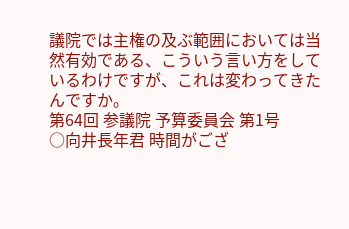議院では主権の及ぶ範囲においては当然有効である、こういう言い方をしているわけですが、これは変わってきたんですか。
第64回 参議院 予算委員会 第1号
○向井長年君 時間がござ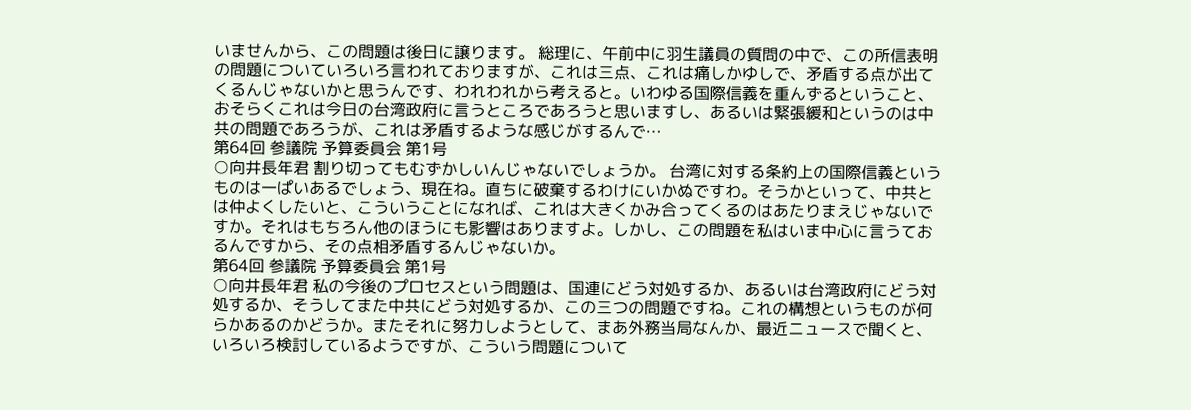いませんから、この問題は後日に譲ります。 総理に、午前中に羽生議員の質問の中で、この所信表明の問題についていろいろ言われておりますが、これは三点、これは痛しかゆしで、矛盾する点が出てくるんじゃないかと思うんです、われわれから考えると。いわゆる国際信義を重んずるということ、おそらくこれは今日の台湾政府に言うところであろうと思いますし、あるいは緊張緩和というのは中共の問題であろうが、これは矛盾するような感じがするんで…
第64回 参議院 予算委員会 第1号
○向井長年君 割り切ってもむずかしいんじゃないでしょうか。 台湾に対する条約上の国際信義というものは一ぱいあるでしょう、現在ね。直ちに破棄するわけにいかぬですわ。そうかといって、中共とは仲よくしたいと、こういうことになれば、これは大きくかみ合ってくるのはあたりまえじゃないですか。それはもちろん他のほうにも影響はありますよ。しかし、この問題を私はいま中心に言うておるんですから、その点相矛盾するんじゃないか。
第64回 参議院 予算委員会 第1号
○向井長年君 私の今後のプロセスという問題は、国連にどう対処するか、あるいは台湾政府にどう対処するか、そうしてまた中共にどう対処するか、この三つの問題ですね。これの構想というものが何らかあるのかどうか。またそれに努力しようとして、まあ外務当局なんか、最近ニュースで聞くと、いろいろ検討しているようですが、こういう問題について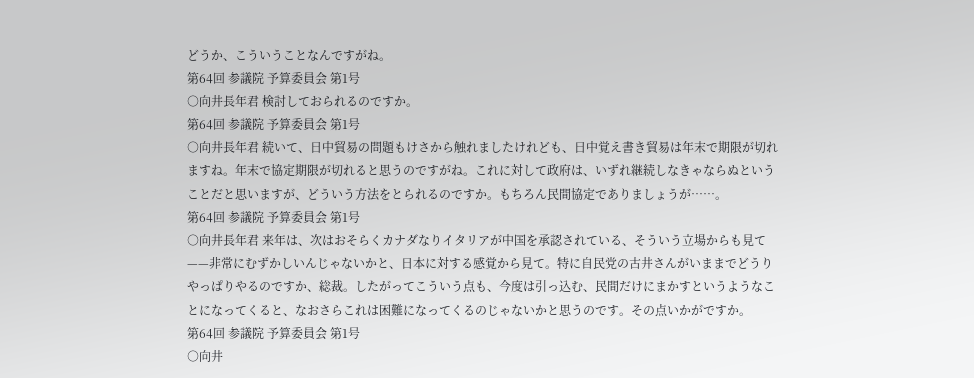どうか、こういうことなんですがね。
第64回 参議院 予算委員会 第1号
○向井長年君 検討しておられるのですか。
第64回 参議院 予算委員会 第1号
○向井長年君 続いて、日中貿易の問題もけさから触れましたけれども、日中覚え書き貿易は年末で期限が切れますね。年末で協定期限が切れると思うのですがね。これに対して政府は、いずれ継続しなきゃならぬということだと思いますが、どういう方法をとられるのですか。もちろん民間協定でありましょうが……。
第64回 参議院 予算委員会 第1号
○向井長年君 来年は、次はおそらくカナダなりイタリアが中国を承認されている、そういう立場からも見て——非常にむずかしいんじゃないかと、日本に対する感覚から見て。特に自民党の古井さんがいままでどうりやっぱりやるのですか、総裁。したがってこういう点も、今度は引っ込む、民間だけにまかすというようなことになってくると、なおさらこれは困難になってくるのじゃないかと思うのです。その点いかがですか。
第64回 参議院 予算委員会 第1号
○向井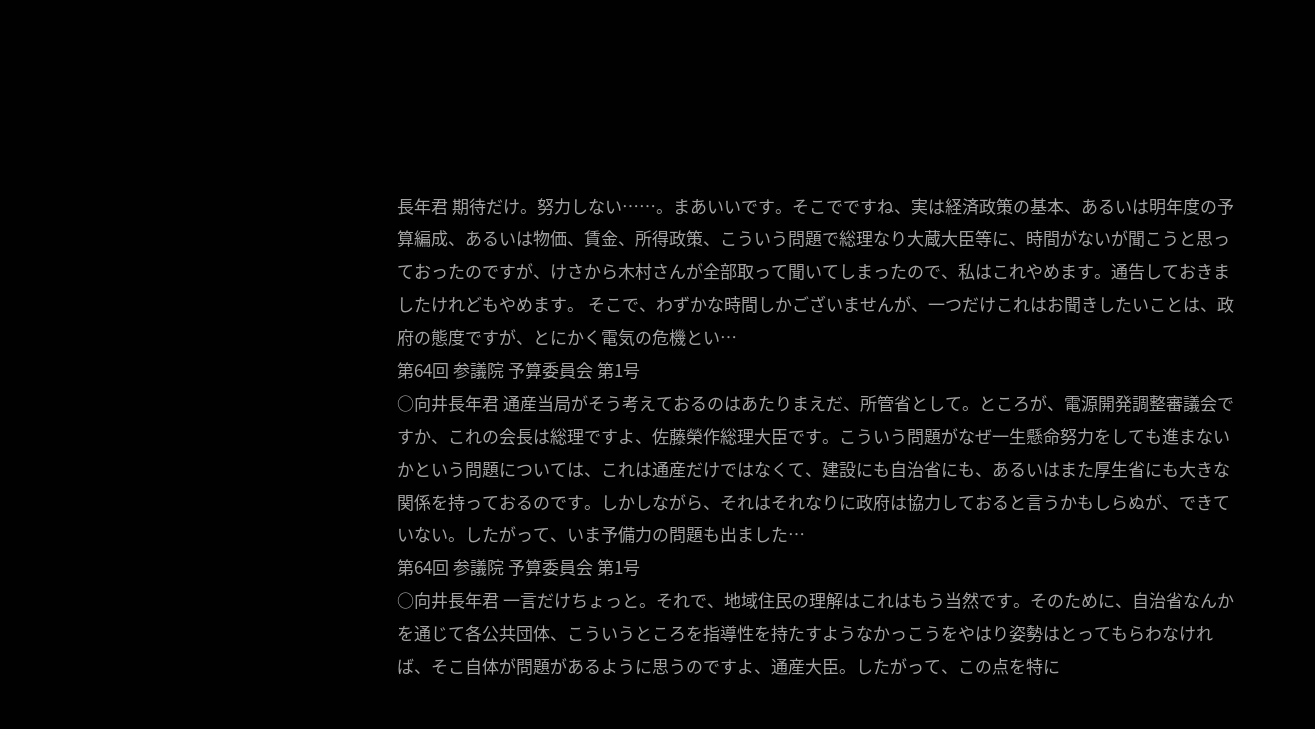長年君 期待だけ。努力しない……。まあいいです。そこでですね、実は経済政策の基本、あるいは明年度の予算編成、あるいは物価、賃金、所得政策、こういう問題で総理なり大蔵大臣等に、時間がないが聞こうと思っておったのですが、けさから木村さんが全部取って聞いてしまったので、私はこれやめます。通告しておきましたけれどもやめます。 そこで、わずかな時間しかございませんが、一つだけこれはお聞きしたいことは、政府の態度ですが、とにかく電気の危機とい…
第64回 参議院 予算委員会 第1号
○向井長年君 通産当局がそう考えておるのはあたりまえだ、所管省として。ところが、電源開発調整審議会ですか、これの会長は総理ですよ、佐藤榮作総理大臣です。こういう問題がなぜ一生懸命努力をしても進まないかという問題については、これは通産だけではなくて、建設にも自治省にも、あるいはまた厚生省にも大きな関係を持っておるのです。しかしながら、それはそれなりに政府は協力しておると言うかもしらぬが、できていない。したがって、いま予備力の問題も出ました…
第64回 参議院 予算委員会 第1号
○向井長年君 一言だけちょっと。それで、地域住民の理解はこれはもう当然です。そのために、自治省なんかを通じて各公共団体、こういうところを指導性を持たすようなかっこうをやはり姿勢はとってもらわなければ、そこ自体が問題があるように思うのですよ、通産大臣。したがって、この点を特に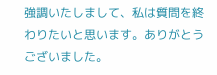強調いたしまして、私は質問を終わりたいと思います。ありがとうございました。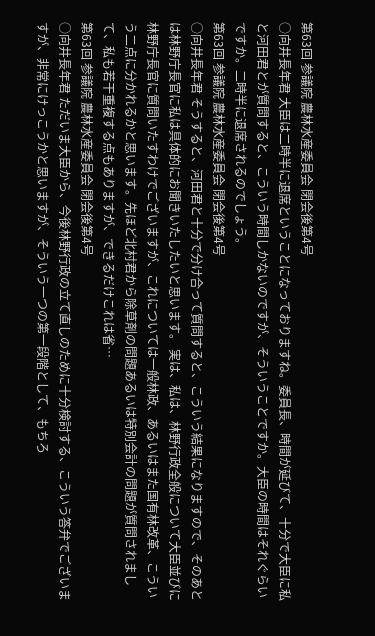第63回 参議院 農林水産委員会 閉会後第4号
○向井長年君 大臣は二時半に退席ということになっておりますね。委員長、時間が延びて、十分で大臣に私と河田君とが質問すると、こういう時間しかないのですが、そういうことですか。大臣の時間はそれぐらいですか。二時半に退席されるのでしょう。
第63回 参議院 農林水産委員会 閉会後第4号
○向井長年君 そうすると、河田君と十分で分け合って質問すると、こういう結果になりますので、そのあとは林野庁長官に私は具体的にお聞きいたしたいと思います。 実は、私は、林野行政全般について大臣並びに林野庁長官に質問いたすわけでございますが、これについては一般林政、あるいはまた国有林改革、こういう二点に分かれるかと思います。先ほど北村君から除草剤の問題あるいは特別会計の問題が質問されまして、私も若干重複する点もありますが、できるだけこれは省…
第63回 参議院 農林水産委員会 閉会後第4号
○向井長年君 ただいま大臣から、今後林野行政の立て直しのために十分検討する、こういう答弁でございますが、非常にけっこうかと思いますが、そういう一つの第一段階として、もちろ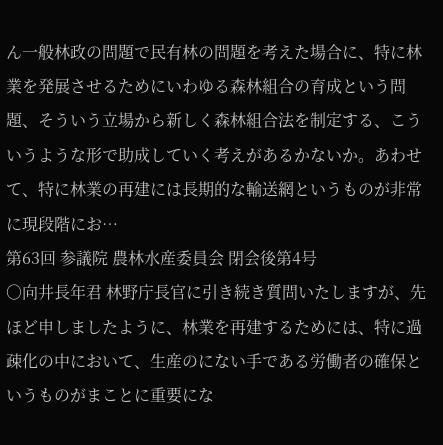ん一般林政の問題で民有林の問題を考えた場合に、特に林業を発展させるためにいわゆる森林組合の育成という問題、そういう立場から新しく森林組合法を制定する、こういうような形で助成していく考えがあるかないか。あわせて、特に林業の再建には長期的な輸送網というものが非常に現段階にお…
第63回 参議院 農林水産委員会 閉会後第4号
○向井長年君 林野庁長官に引き続き質問いたしますが、先ほど申しましたように、林業を再建するためには、特に過疎化の中において、生産のにない手である労働者の確保というものがまことに重要にな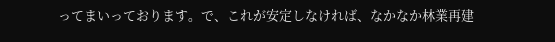ってまいっております。で、これが安定しなければ、なかなか林業再建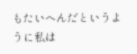もたいへんだというように私は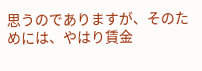思うのでありますが、そのためには、やはり賃金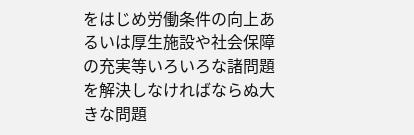をはじめ労働条件の向上あるいは厚生施設や社会保障の充実等いろいろな諸問題を解決しなければならぬ大きな問題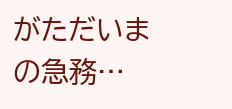がただいまの急務…